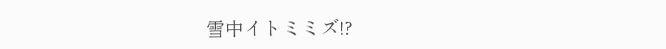雪中イトミミズ!?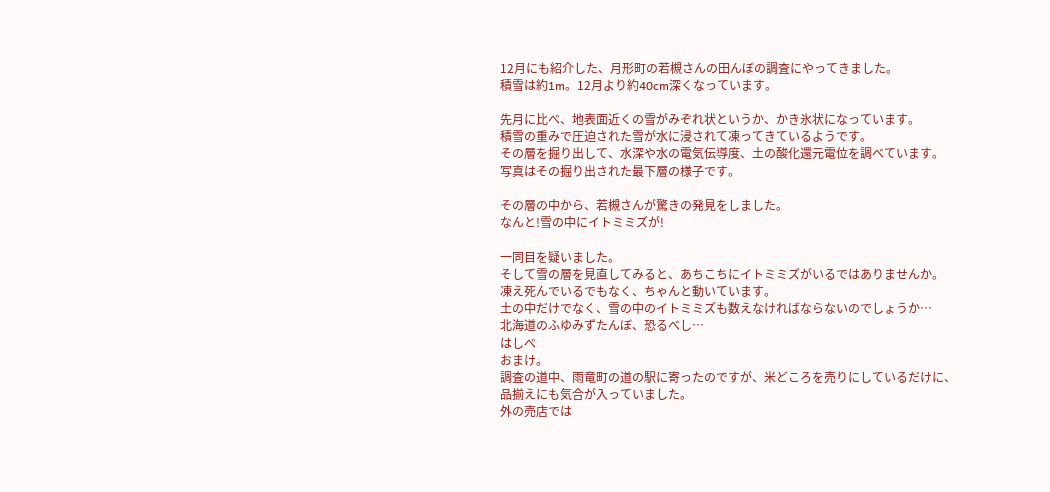12月にも紹介した、月形町の若槻さんの田んぼの調査にやってきました。
積雪は約1m。12月より約40cm深くなっています。

先月に比べ、地表面近くの雪がみぞれ状というか、かき氷状になっています。
積雪の重みで圧迫された雪が水に浸されて凍ってきているようです。
その層を掘り出して、水深や水の電気伝導度、土の酸化還元電位を調べています。
写真はその掘り出された最下層の様子です。

その層の中から、若槻さんが驚きの発見をしました。
なんと!雪の中にイトミミズが!

一同目を疑いました。
そして雪の層を見直してみると、あちこちにイトミミズがいるではありませんか。
凍え死んでいるでもなく、ちゃんと動いています。
土の中だけでなく、雪の中のイトミミズも数えなければならないのでしょうか…
北海道のふゆみずたんぼ、恐るべし…
はしべ
おまけ。
調査の道中、雨竜町の道の駅に寄ったのですが、米どころを売りにしているだけに、
品揃えにも気合が入っていました。
外の売店では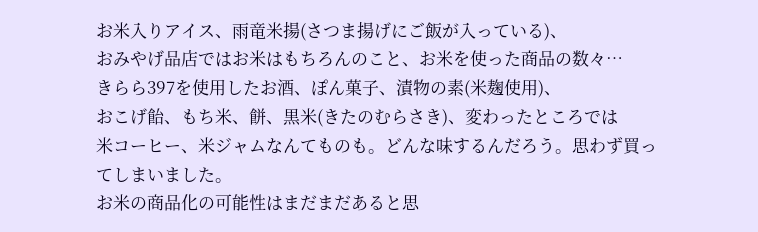お米入りアイス、雨竜米揚(さつま揚げにご飯が入っている)、
おみやげ品店ではお米はもちろんのこと、お米を使った商品の数々…
きらら397を使用したお酒、ぽん菓子、漬物の素(米麹使用)、
おこげ飴、もち米、餅、黒米(きたのむらさき)、変わったところでは
米コーヒー、米ジャムなんてものも。どんな味するんだろう。思わず買ってしまいました。
お米の商品化の可能性はまだまだあると思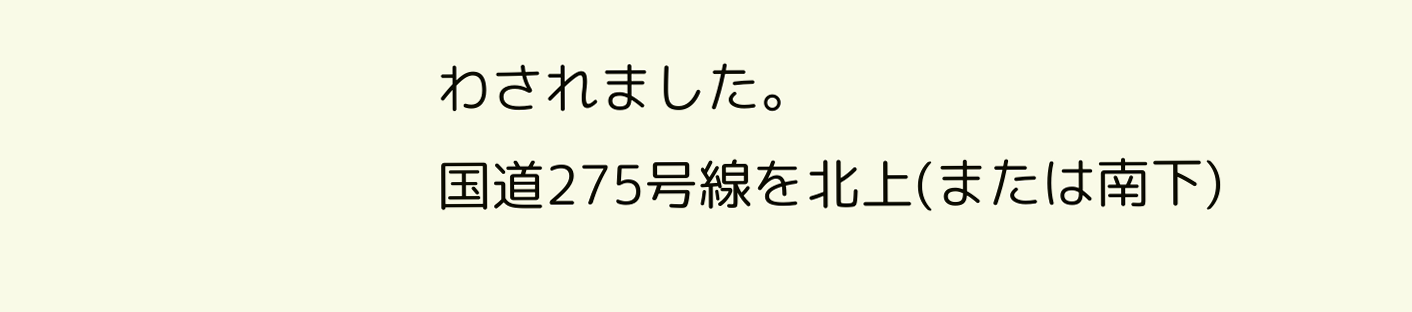わされました。
国道275号線を北上(または南下)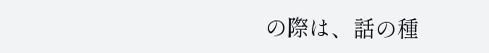の際は、話の種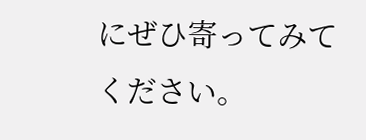にぜひ寄ってみてください。